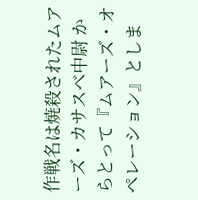作戦名は焼殺されたムアーズ・カサスベ中尉 からとって『ムアーズ・オペレーション』としま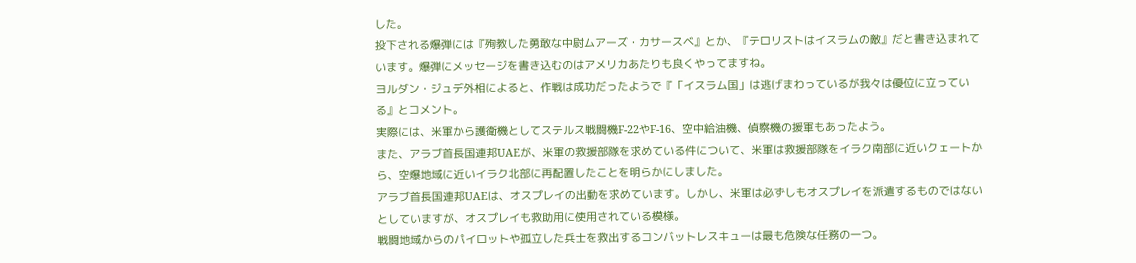した。
投下される爆弾には『殉教した勇敢な中尉ムアーズ・カサースベ』とか、『テロリストはイスラムの敵』だと書き込まれています。爆弾にメッセージを書き込むのはアメリカあたりも良くやってますね。
ヨルダン・ジュデ外相によると、作戦は成功だったようで『「イスラム国」は逃げまわっているが我々は優位に立っている』とコメント。
実際には、米軍から護衛機としてステルス戦闘機F-22やF-16、空中給油機、偵察機の援軍もあったよう。
また、アラブ首長国連邦UAEが、米軍の救援部隊を求めている件について、米軍は救援部隊をイラク南部に近いクェートから、空爆地域に近いイラク北部に再配置したことを明らかにしました。
アラブ首長国連邦UAEは、オスプレイの出動を求めています。しかし、米軍は必ずしもオスプレイを派遣するものではないとしていますが、オスプレイも救助用に使用されている模様。
戦闘地域からのパイロットや孤立した兵士を救出するコンバットレスキューは最も危険な任務の一つ。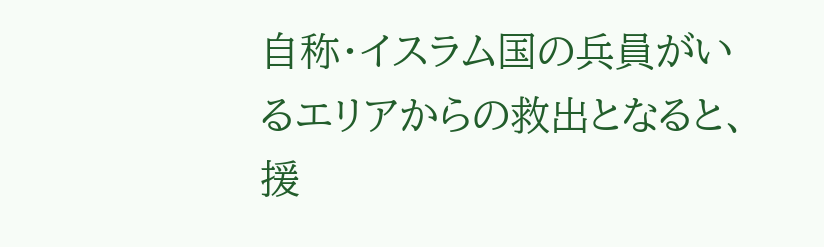自称・イスラム国の兵員がいるエリアからの救出となると、援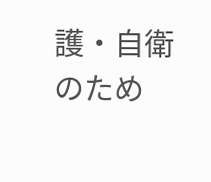護・自衛のため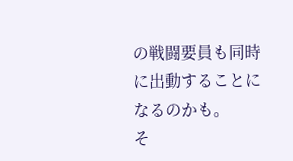の戦闘要員も同時に出動することになるのかも。
そ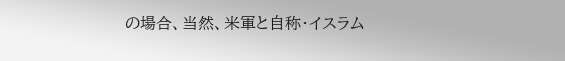の場合、当然、米軍と自称・イスラム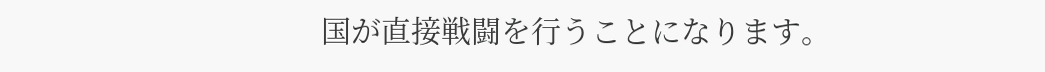国が直接戦闘を行うことになります。